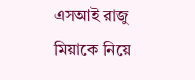এসআই রাজু মিয়াকে নিয়ে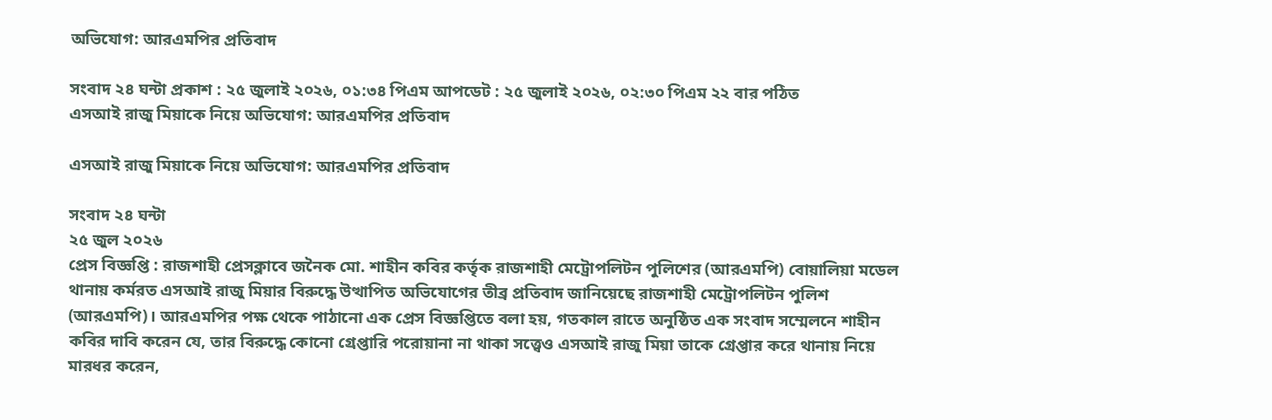অভিযোগ: আরএমপির প্রতিবাদ

সংবাদ ২৪ ঘন্টা প্রকাশ : ২৫ জুলাই ২০২৬, ০১:৩৪ পিএম আপডেট : ২৫ জুলাই ২০২৬, ০২:৩০ পিএম ২২ বার পঠিত
এসআই রাজু মিয়াকে নিয়ে অভিযোগ: আরএমপির প্রতিবাদ

এসআই রাজু মিয়াকে নিয়ে অভিযোগ: আরএমপির প্রতিবাদ

সংবাদ ২৪ ঘন্টা
২৫ জুল ২০২৬
প্রেস বিজ্ঞপ্তি : রাজশাহী প্রেসক্লাবে জনৈক মো. শাহীন কবির কর্তৃক রাজশাহী মেট্রোপলিটন পুলিশের (আরএমপি) বোয়ালিয়া মডেল থানায় কর্মরত এসআই রাজু মিয়ার বিরুদ্ধে উত্থাপিত অভিযোগের তীব্র প্রতিবাদ জানিয়েছে রাজশাহী মেট্রোপলিটন পুলিশ (আরএমপি)। আরএমপির পক্ষ থেকে পাঠানো এক প্রেস বিজ্ঞপ্তিতে বলা হয়, গতকাল রাতে অনুষ্ঠিত এক সংবাদ সম্মেলনে শাহীন কবির দাবি করেন যে, তার বিরুদ্ধে কোনো গ্রেপ্তারি পরোয়ানা না থাকা সত্ত্বেও এসআই রাজু মিয়া তাকে গ্রেপ্তার করে থানায় নিয়ে মারধর করেন,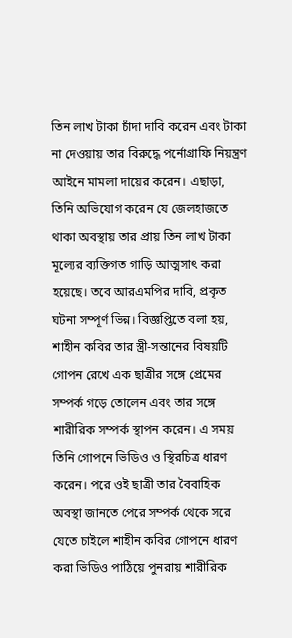তিন লাখ টাকা চাঁদা দাবি করেন এবং টাকা না দেওয়ায় তার বিরুদ্ধে পর্নোগ্রাফি নিয়ন্ত্রণ আইনে মামলা দায়ের করেন। এছাড়া, তিনি অভিযোগ করেন যে জেলহাজতে থাকা অবস্থায় তার প্রায় তিন লাখ টাকা মূল্যের ব্যক্তিগত গাড়ি আত্মসাৎ করা হয়েছে। তবে আরএমপির দাবি, প্রকৃত ঘটনা সম্পূর্ণ ভিন্ন। বিজ্ঞপ্তিতে বলা হয়, শাহীন কবির তার স্ত্রী-সন্তানের বিষয়টি গোপন রেখে এক ছাত্রীর সঙ্গে প্রেমের সম্পর্ক গড়ে তোলেন এবং তার সঙ্গে শারীরিক সম্পর্ক স্থাপন করেন। এ সময় তিনি গোপনে ভিডিও ও স্থিরচিত্র ধারণ করেন। পরে ওই ছাত্রী তার বৈবাহিক অবস্থা জানতে পেরে সম্পর্ক থেকে সরে যেতে চাইলে শাহীন কবির গোপনে ধারণ করা ভিডিও পাঠিয়ে পুনরায় শারীরিক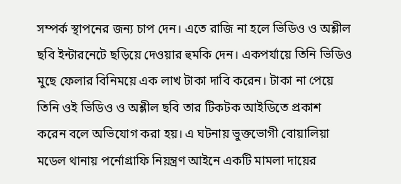সম্পর্ক স্থাপনের জন্য চাপ দেন। এতে রাজি না হলে ভিডিও ও অশ্লীল ছবি ইন্টারনেটে ছড়িয়ে দেওয়ার হুমকি দেন। একপর্যায়ে তিনি ভিডিও মুছে ফেলার বিনিময়ে এক লাখ টাকা দাবি করেন। টাকা না পেয়ে তিনি ওই ভিডিও ও অশ্লীল ছবি তার টিকটক আইডিতে প্রকাশ করেন বলে অভিযোগ করা হয়। এ ঘটনায় ভুক্তভোগী বোয়ালিয়া মডেল থানায় পর্নোগ্রাফি নিয়ন্ত্রণ আইনে একটি মামলা দায়ের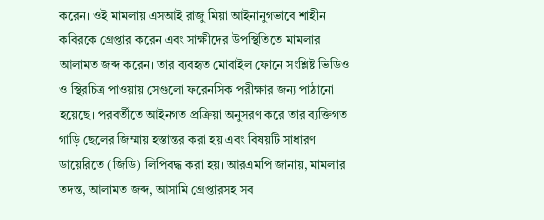করেন। ওই মামলায় এসআই রাজু মিয়া আইনানুগভাবে শাহীন কবিরকে গ্রেপ্তার করেন এবং সাক্ষীদের উপস্থিতিতে মামলার আলামত জব্দ করেন। তার ব্যবহৃত মোবাইল ফোনে সংশ্লিষ্ট ভিডিও ও স্থিরচিত্র পাওয়ায় সেগুলো ফরেনসিক পরীক্ষার জন্য পাঠানো হয়েছে। পরবর্তীতে আইনগত প্রক্রিয়া অনুসরণ করে তার ব্যক্তিগত গাড়ি ছেলের জিম্মায় হস্তান্তর করা হয় এবং বিষয়টি সাধারণ ডায়েরিতে (জিডি) লিপিবদ্ধ করা হয়। আরএমপি জানায়, মামলার তদন্ত, আলামত জব্দ, আসামি গ্রেপ্তারসহ সব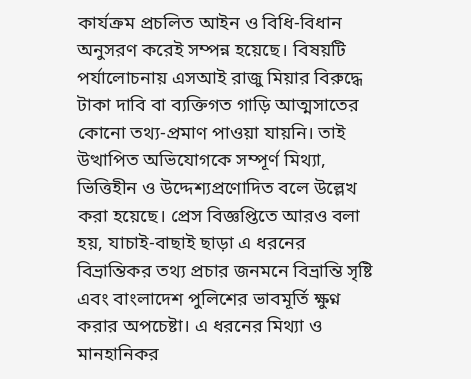কার্যক্রম প্রচলিত আইন ও বিধি-বিধান অনুসরণ করেই সম্পন্ন হয়েছে। বিষয়টি পর্যালোচনায় এসআই রাজু মিয়ার বিরুদ্ধে টাকা দাবি বা ব্যক্তিগত গাড়ি আত্মসাতের কোনো তথ্য-প্রমাণ পাওয়া যায়নি। তাই উত্থাপিত অভিযোগকে সম্পূর্ণ মিথ্যা, ভিত্তিহীন ও উদ্দেশ্যপ্রণোদিত বলে উল্লেখ করা হয়েছে। প্রেস বিজ্ঞপ্তিতে আরও বলা হয়, যাচাই-বাছাই ছাড়া এ ধরনের বিভ্রান্তিকর তথ্য প্রচার জনমনে বিভ্রান্তি সৃষ্টি এবং বাংলাদেশ পুলিশের ভাবমূর্তি ক্ষুণ্ন করার অপচেষ্টা। এ ধরনের মিথ্যা ও মানহানিকর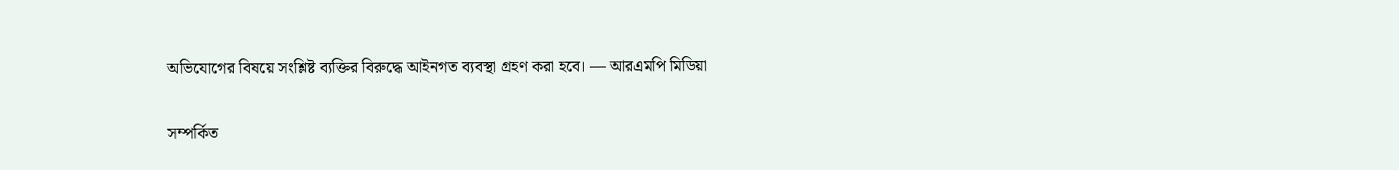অভিযোগের বিষয়ে সংশ্লিষ্ট ব্যক্তির বিরুদ্ধে আইনগত ব্যবস্থা গ্রহণ করা হবে। — আরএমপি মিডিয়া

সম্পর্কিত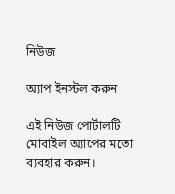নিউজ

অ্যাপ ইনস্টল করুন

এই নিউজ পোর্টালটি মোবাইল অ্যাপের মতো ব্যবহার করুন।